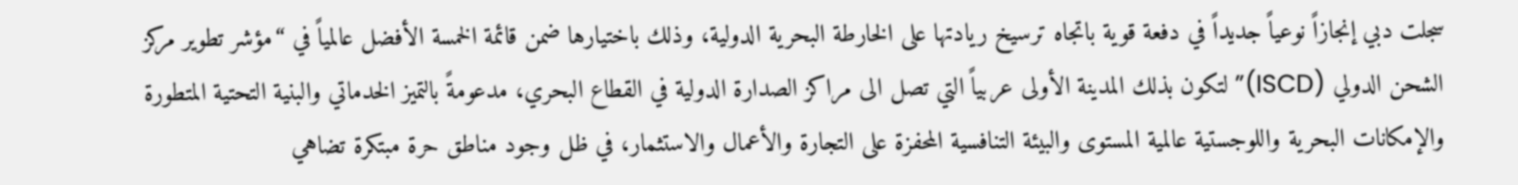سجلت دبي إنجازاً نوعياً جديداً في دفعة قوية باتجاه ترسيخ ريادتها على الخارطة البحرية الدولية، وذلك باختيارها ضمن قائمة الخمسة الأفضل عالمياً في “مؤشر تطوير مركز الشحن الدولي (ISCD)” لتكون بذلك المدينة الأولى عربياً التي تصل الى مراكز الصدارة الدولية في القطاع البحري، مدعومةً بالتميز الخدماتي والبنية التحتية المتطورة والإمكانات البحرية واللوجستية عالمية المستوى والبيئة التنافسية المحفزة على التجارة والأعمال والاستثمار، في ظل وجود مناطق حرة مبتكرة تضاهي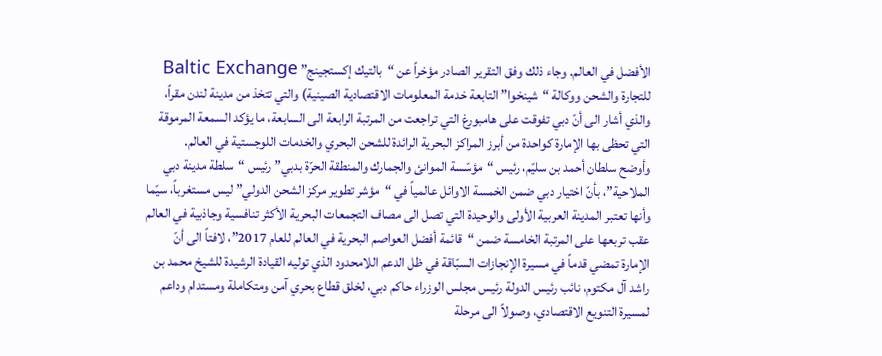الأفضل في العالم. وجاء ذلك وفق التقرير الصادر مؤخراً عن “بالتيك إكستجينج” Baltic Exchange للتجارة والشحن ووكالة “شينخوا” التابعة خدمة المعلومات الاقتصادية الصينية) والتي تتخذ من مدينة لندن مقراً، والذي أشار الى أنّ دبي تفوقت على هامبورغ التي تراجعت من المرتبة الرابعة الى السابعة، ما يؤكد السمعة المرموقة التي تحظى بها الإمارة كواحدة من أبرز المراكز البحرية الرائدة للشحن البحري والخدمات اللوجستية في العالم.
وأوضح سلطان أحمد بن سليّم، رئيس “مؤسّسة الموانئ والجمارك والمنطقة الحرّة بدبي” رئيس “سلطة مدينة دبي الملاحية”، بأنّ اختيار دبي ضمن الخمسة الاوائل عالمياً في “مؤشر تطوير مركز الشحن الدولي” ليس مستغرباً، سيّما وأنها تعتبر المدينة العربية الأولى والوحيدة التي تصل الى مصاف التجمعات البحرية الأكثر تنافسية وجاذبية في العالم عقب تربعها على المرتبة الخامسة ضمن “قائمة أفضل العواصم البحرية في العالم للعام 2017”، لافتاً الى أنّ الإمارة تمضي قدماً في مسيرة الإنجازات السبّاقة في ظل الدعم اللامحدود الذي توليه القيادة الرشيدة للشيخ محمد بن راشد آل مكتوم، نائب رئيس الدولة رئيس مجلس الوزراء حاكم دبي، لخلق قطاع بحري آمن ومتكاملة ومستدام وداعم لمسيرة التنويع الاقتصادي، وصولاً الى مرحلة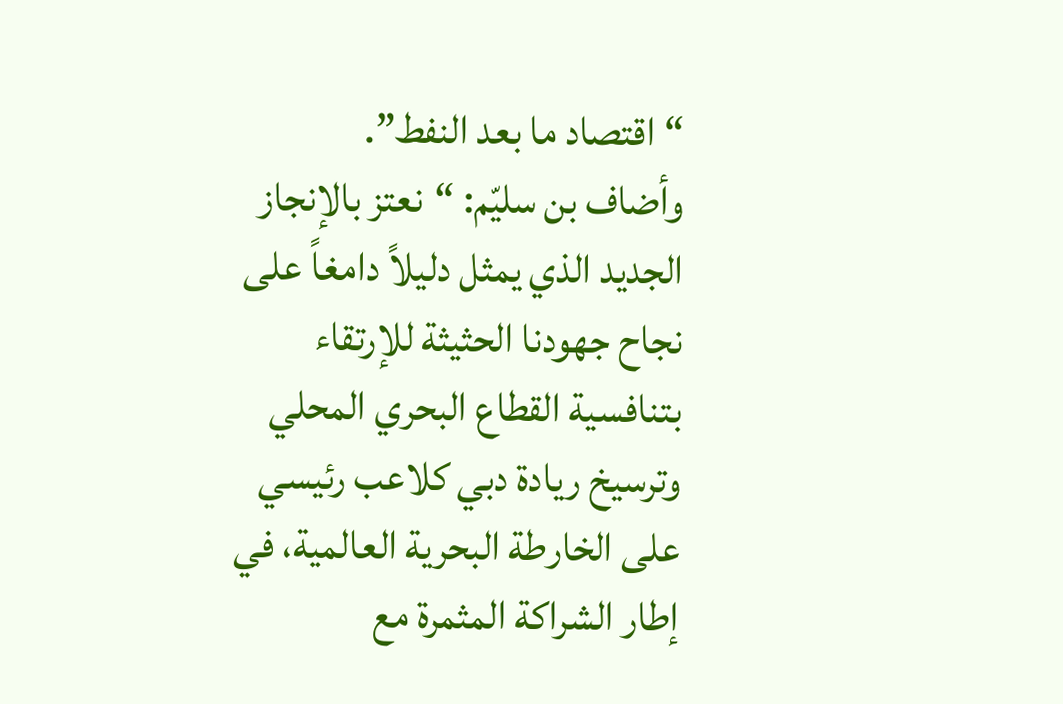“اقتصاد ما بعد النفط”.
وأضاف بن سليّم: “نعتز بالإنجاز الجديد الذي يمثل دليلاً دامغاً على نجاح جهودنا الحثيثة للإرتقاء بتنافسية القطاع البحري المحلي وترسيخ ريادة دبي كلاعب رئيسي على الخارطة البحرية العالمية، في إطار الشراكة المثمرة مع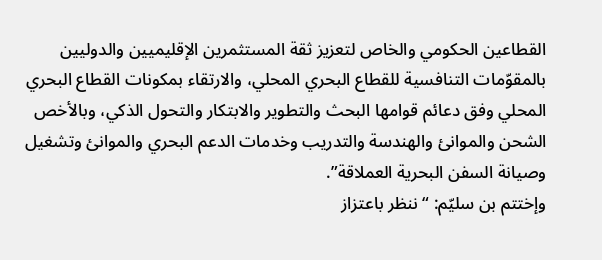القطاعين الحكومي والخاص لتعزيز ثقة المستثمرين الإقليميين والدوليين بالمقوّمات التنافسية للقطاع البحري المحلي، والارتقاء بمكونات القطاع البحري المحلي وفق دعائم قوامها البحث والتطوير والابتكار والتحول الذكي، وبالأخص الشحن والموانئ والهندسة والتدريب وخدمات الدعم البحري والموانئ وتشغيل وصيانة السفن البحرية العملاقة”.
وإختتم بن سليّم: “ننظر باعتزاز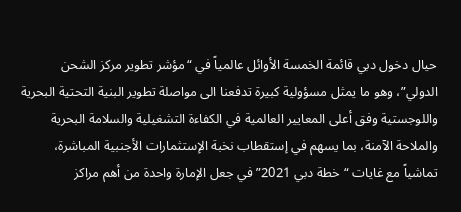حيال دخول دبي قائمة الخمسة الأوائل عالمياً في “مؤشر تطوير مركز الشحن الدولي”، وهو ما يمثل مسؤولية كبيرة تدفعنا الى مواصلة تطوير البنية التحتية البحرية واللوجستية وفق أعلى المعايير العالمية في الكفاءة التشغيلية والسلامة البحرية والملاحة الآمنة، بما يسهم في إستقطاب نخبة الإستثمارات الأجنبية المباشرة، تماشياً مع غايات “خطة دبي 2021” في جعل الإمارة واحدة من أهم مراكز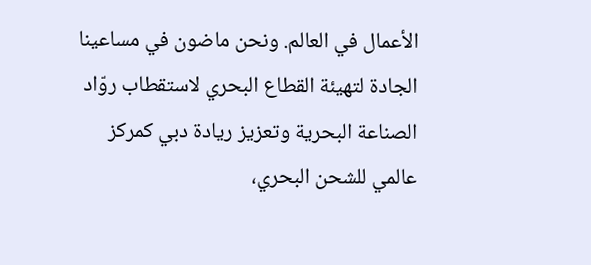الأعمال في العالم. ونحن ماضون في مساعينا الجادة لتهيئة القطاع البحري لاستقطاب روّاد الصناعة البحرية وتعزيز ريادة دبي كمركز عالمي للشحن البحري،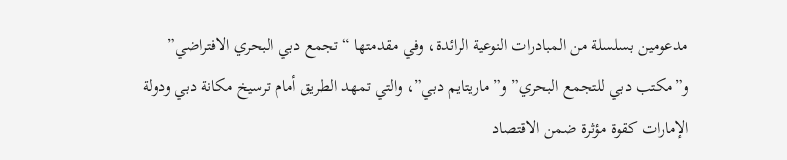مدعومين بسلسلة من المبادرات النوعية الرائدة، وفي مقدمتها “تجمع دبي البحري الافتراضي” و”مكتب دبي للتجمع البحري” و”ماريتايم دبي”، والتي تمهد الطريق أمام ترسيخ مكانة دبي ودولة الإمارات كقوة مؤثرة ضمن الاقتصاد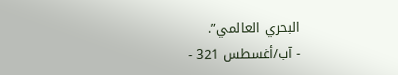البحري العالمي”.
- آب/أغسطس 321 -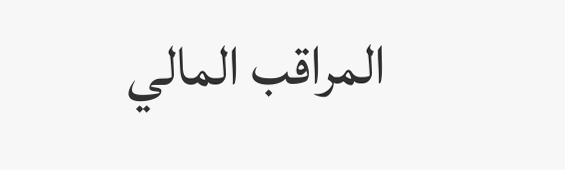المراقب المالي